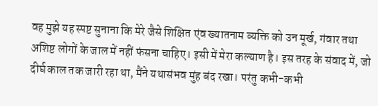वह मुझे यह स्पष्ट सुनाना कि मेरे जैसे शिक्षित एंव ख्यातनाम व्यक्ति को उन मूर्ख, गंवार तथा अशिष्ट लोगों के जाल में नहीं फंसना चाहिए। इसी में मेरा कल्याण है। इस तरह के संवाद में, जो दीर्घ काल तक जारी रहा था, मैंने यथासंभव मुंह बंद रखा। परंतु कभी-कभी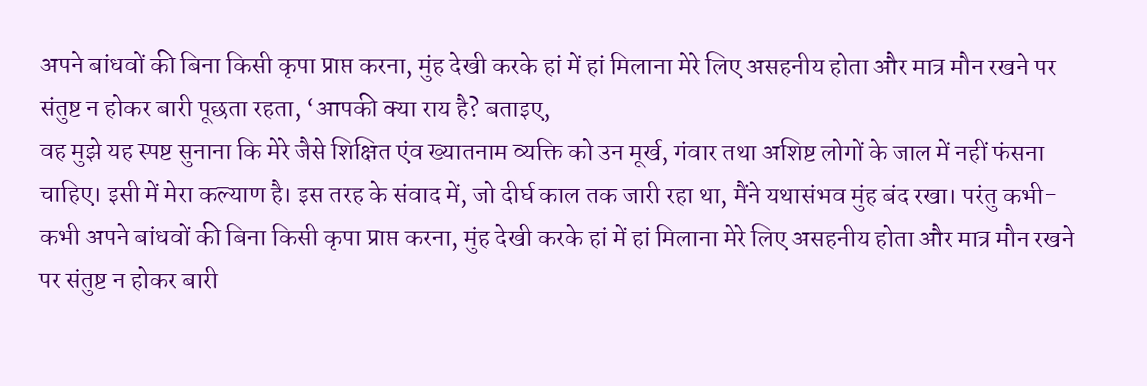अपने बांधवों की बिना किसी कृपा प्राप्त करना, मुंह देखी करके हां में हां मिलाना मेरे लिए असहनीय होता और मात्र मौन रखने पर संतुष्ट न होकर बारी पूछता रहता, ‘आपकी क्या राय है? बताइए,
वह मुझे यह स्पष्ट सुनाना कि मेरे जैसे शिक्षित एंव ख्यातनाम व्यक्ति को उन मूर्ख, गंवार तथा अशिष्ट लोगों के जाल में नहीं फंसना चाहिए। इसी में मेरा कल्याण है। इस तरह के संवाद में, जो दीर्घ काल तक जारी रहा था, मैंने यथासंभव मुंह बंद रखा। परंतु कभी-कभी अपने बांधवों की बिना किसी कृपा प्राप्त करना, मुंह देखी करके हां में हां मिलाना मेरे लिए असहनीय होता और मात्र मौन रखने पर संतुष्ट न होकर बारी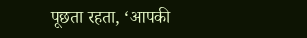पूछता रहता, ‘आपकी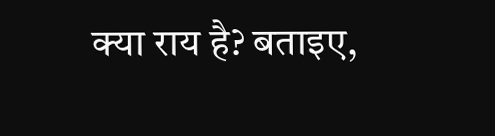क्या राय है? बताइए,